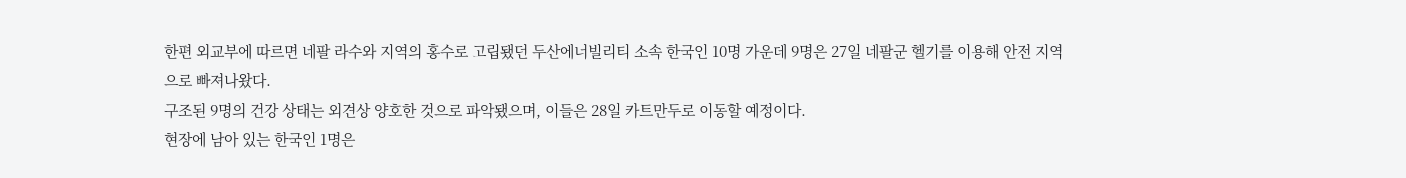한편 외교부에 따르면 네팔 라수와 지역의 홍수로 고립됐던 두산에너빌리티 소속 한국인 10명 가운데 9명은 27일 네팔군 헬기를 이용해 안전 지역으로 빠져나왔다.
구조된 9명의 건강 상태는 외견상 양호한 것으로 파악됐으며, 이들은 28일 카트만두로 이동할 예정이다.
현장에 남아 있는 한국인 1명은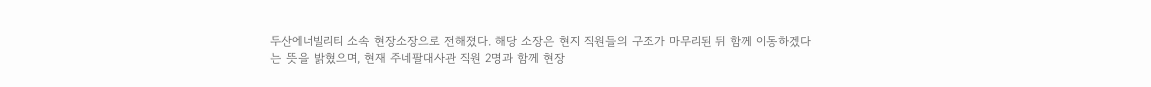두산에너빌리티 소속 현장소장으로 전해졌다. 해당 소장은 현지 직원들의 구조가 마무리된 뒤 함께 이동하겠다는 뜻을 밝혔으며, 현재 주네팔대사관 직원 2명과 함께 현장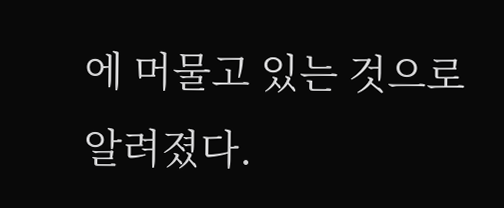에 머물고 있는 것으로 알려졌다.